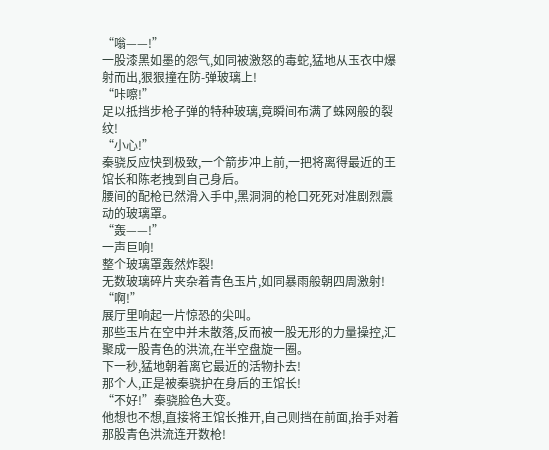“嗡——!”
一股漆黑如墨的怨气,如同被激怒的毒蛇,猛地从玉衣中爆射而出,狠狠撞在防-弹玻璃上!
“咔嚓!”
足以抵挡步枪子弹的特种玻璃,竟瞬间布满了蛛网般的裂纹!
“小心!”
秦骁反应快到极致,一个箭步冲上前,一把将离得最近的王馆长和陈老拽到自己身后。
腰间的配枪已然滑入手中,黑洞洞的枪口死死对准剧烈震动的玻璃罩。
“轰——!”
一声巨响!
整个玻璃罩轰然炸裂!
无数玻璃碎片夹杂着青色玉片,如同暴雨般朝四周激射!
“啊!”
展厅里响起一片惊恐的尖叫。
那些玉片在空中并未散落,反而被一股无形的力量操控,汇聚成一股青色的洪流,在半空盘旋一圈。
下一秒,猛地朝着离它最近的活物扑去!
那个人,正是被秦骁护在身后的王馆长!
“不好!”秦骁脸色大变。
他想也不想,直接将王馆长推开,自己则挡在前面,抬手对着那股青色洪流连开数枪!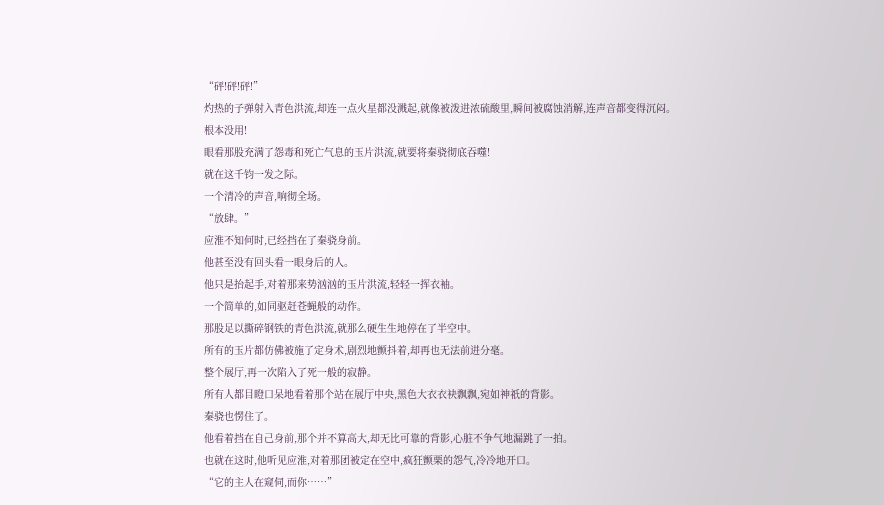“砰!砰!砰!”
灼热的子弹射入青色洪流,却连一点火星都没溅起,就像被泼进浓硫酸里,瞬间被腐蚀消解,连声音都变得沉闷。
根本没用!
眼看那股充满了怨毒和死亡气息的玉片洪流,就要将秦骁彻底吞噬!
就在这千钧一发之际。
一个清冷的声音,响彻全场。
“放肆。”
应淮不知何时,已经挡在了秦骁身前。
他甚至没有回头看一眼身后的人。
他只是抬起手,对着那来势汹汹的玉片洪流,轻轻一挥衣袖。
一个简单的,如同驱赶苍蝇般的动作。
那股足以撕碎钢铁的青色洪流,就那么硬生生地停在了半空中。
所有的玉片都仿佛被施了定身术,剧烈地颤抖着,却再也无法前进分毫。
整个展厅,再一次陷入了死一般的寂静。
所有人都目瞪口呆地看着那个站在展厅中央,黑色大衣衣袂飘飘,宛如神祇的背影。
秦骁也愣住了。
他看着挡在自己身前,那个并不算高大,却无比可靠的背影,心脏不争气地漏跳了一拍。
也就在这时,他听见应淮,对着那团被定在空中,疯狂颤栗的怨气,冷冷地开口。
“它的主人在窥伺,而你……”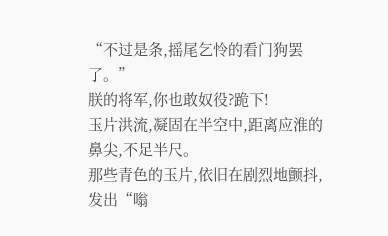“不过是条,摇尾乞怜的看门狗罢了。”
朕的将军,你也敢奴役?跪下!
玉片洪流,凝固在半空中,距离应淮的鼻尖,不足半尺。
那些青色的玉片,依旧在剧烈地颤抖,发出“嗡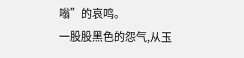嗡”的哀鸣。
一股股黑色的怨气,从玉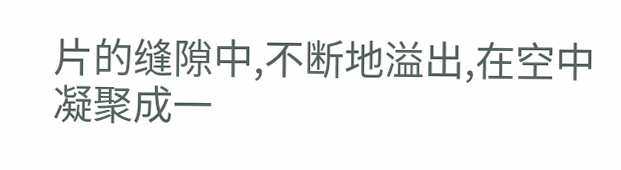片的缝隙中,不断地溢出,在空中凝聚成一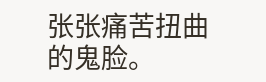张张痛苦扭曲的鬼脸。